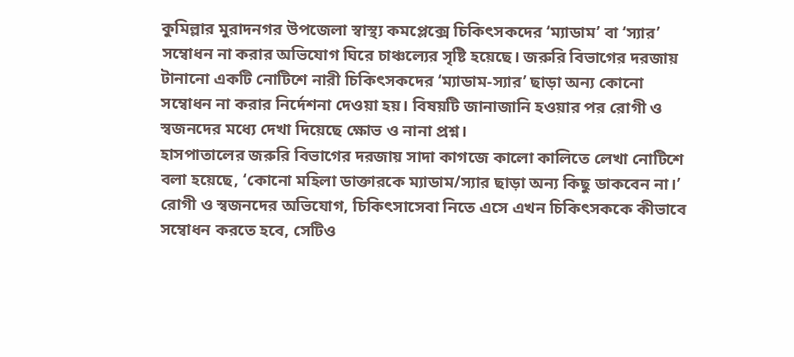কুমিল্লার মুরাদনগর উপজেলা স্বাস্থ্য কমপ্লেক্সে চিকিৎসকদের ‘ম্যাডাম’ বা ‘স্যার’ সম্বোধন না করার অভিযোগ ঘিরে চাঞ্চল্যের সৃষ্টি হয়েছে। জরুরি বিভাগের দরজায় টানানো একটি নোটিশে নারী চিকিৎসকদের ‘ম্যাডাম-স্যার’ ছাড়া অন্য কোনো সম্বোধন না করার নির্দেশনা দেওয়া হয়। বিষয়টি জানাজানি হওয়ার পর রোগী ও স্বজনদের মধ্যে দেখা দিয়েছে ক্ষোভ ও নানা প্রশ্ন।
হাসপাতালের জরুরি বিভাগের দরজায় সাদা কাগজে কালো কালিতে লেখা নোটিশে বলা হয়েছে, ‘কোনো মহিলা ডাক্তারকে ম্যাডাম/স্যার ছাড়া অন্য কিছু ডাকবেন না।’
রোগী ও স্বজনদের অভিযোগ, চিকিৎসাসেবা নিতে এসে এখন চিকিৎসককে কীভাবে সম্বোধন করতে হবে, সেটিও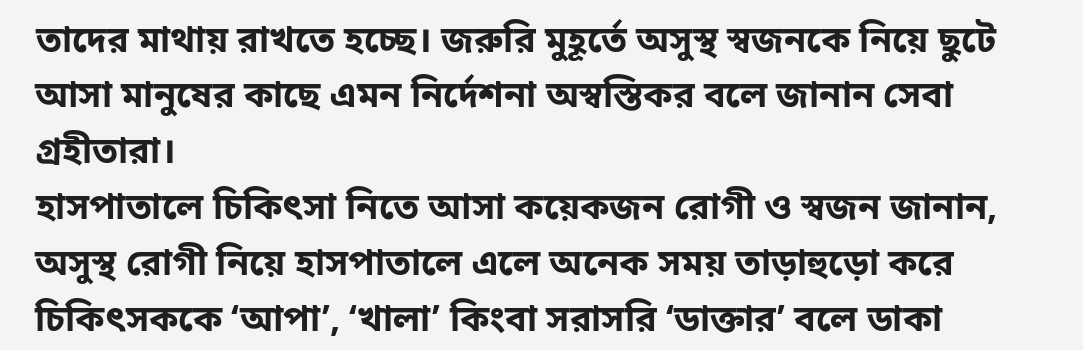তাদের মাথায় রাখতে হচ্ছে। জরুরি মুহূর্তে অসুস্থ স্বজনকে নিয়ে ছুটে আসা মানুষের কাছে এমন নির্দেশনা অস্বস্তিকর বলে জানান সেবা গ্রহীতারা।
হাসপাতালে চিকিৎসা নিতে আসা কয়েকজন রোগী ও স্বজন জানান, অসুস্থ রোগী নিয়ে হাসপাতালে এলে অনেক সময় তাড়াহুড়ো করে চিকিৎসককে ‘আপা’, ‘খালা’ কিংবা সরাসরি ‘ডাক্তার’ বলে ডাকা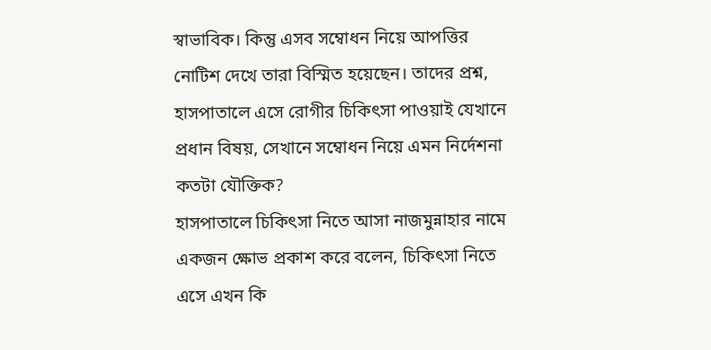স্বাভাবিক। কিন্তু এসব সম্বোধন নিয়ে আপত্তির নোটিশ দেখে তারা বিস্মিত হয়েছেন। তাদের প্রশ্ন, হাসপাতালে এসে রোগীর চিকিৎসা পাওয়াই যেখানে প্রধান বিষয়, সেখানে সম্বোধন নিয়ে এমন নির্দেশনা কতটা যৌক্তিক?
হাসপাতালে চিকিৎসা নিতে আসা নাজমুন্নাহার নামে একজন ক্ষোভ প্রকাশ করে বলেন, চিকিৎসা নিতে এসে এখন কি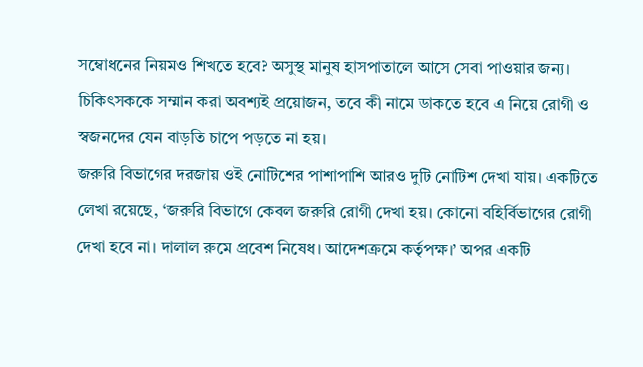সম্বোধনের নিয়মও শিখতে হবে? অসুস্থ মানুষ হাসপাতালে আসে সেবা পাওয়ার জন্য। চিকিৎসককে সম্মান করা অবশ্যই প্রয়োজন, তবে কী নামে ডাকতে হবে এ নিয়ে রোগী ও স্বজনদের যেন বাড়তি চাপে পড়তে না হয়।
জরুরি বিভাগের দরজায় ওই নোটিশের পাশাপাশি আরও দুটি নোটিশ দেখা যায়। একটিতে লেখা রয়েছে, ‘জরুরি বিভাগে কেবল জরুরি রোগী দেখা হয়। কোনো বহির্বিভাগের রোগী দেখা হবে না। দালাল রুমে প্রবেশ নিষেধ। আদেশক্রমে কর্তৃপক্ষ।’ অপর একটি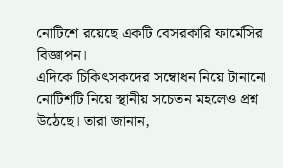নোটিশে রয়েছে একটি বেসরকারি ফার্মেসির বিজ্ঞাপন।
এদিকে চিকিৎসকদের সম্বোধন নিয়ে টানানো নোটিশটি নিয়ে স্থানীয় সচেতন মহলেও প্রশ্ন উঠেছে। তারা জানান,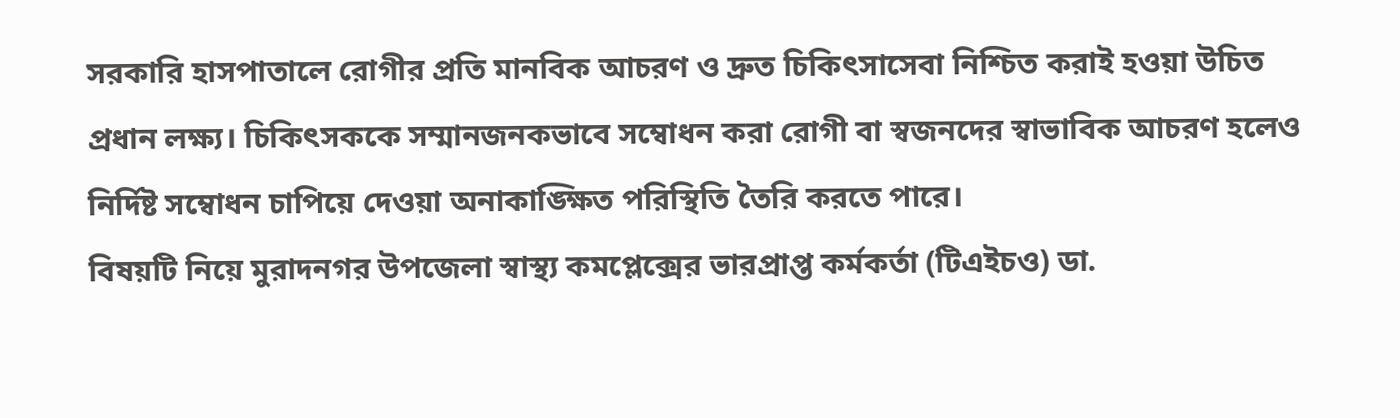সরকারি হাসপাতালে রোগীর প্রতি মানবিক আচরণ ও দ্রুত চিকিৎসাসেবা নিশ্চিত করাই হওয়া উচিত প্রধান লক্ষ্য। চিকিৎসককে সম্মানজনকভাবে সম্বোধন করা রোগী বা স্বজনদের স্বাভাবিক আচরণ হলেও নির্দিষ্ট সম্বোধন চাপিয়ে দেওয়া অনাকাঙ্ক্ষিত পরিস্থিতি তৈরি করতে পারে।
বিষয়টি নিয়ে মুরাদনগর উপজেলা স্বাস্থ্য কমপ্লেক্সের ভারপ্রাপ্ত কর্মকর্তা (টিএইচও) ডা.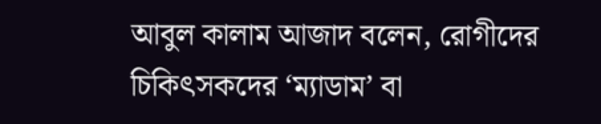আবুল কালাম আজাদ বলেন, রোগীদের চিকিৎসকদের ‘ম্যাডাম’ বা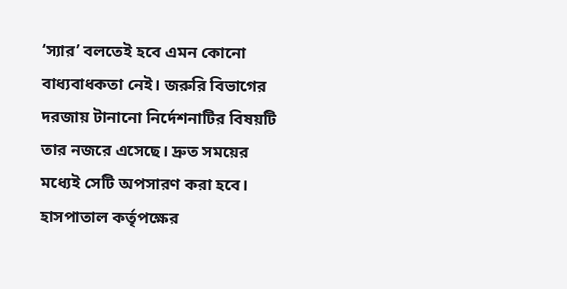‘স্যার’ বলতেই হবে এমন কোনো বাধ্যবাধকতা নেই। জরুরি বিভাগের দরজায় টানানো নির্দেশনাটির বিষয়টি তার নজরে এসেছে। দ্রুত সময়ের মধ্যেই সেটি অপসারণ করা হবে।
হাসপাতাল কর্তৃপক্ষের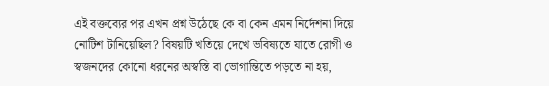এই বক্তব্যের পর এখন প্রশ্ন উঠেছে কে বা কেন এমন নির্দেশনা দিয়ে নোটিশ টানিয়েছিল? বিষয়টি খতিয়ে দেখে ভবিষ্যতে যাতে রোগী ও স্বজনদের কোনো ধরনের অস্বস্তি বা ভোগান্তিতে পড়তে না হয়,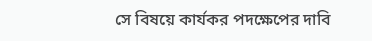সে বিষয়ে কার্যকর পদক্ষেপের দাবি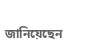জানিয়েছেন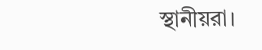স্থানীয়রা।